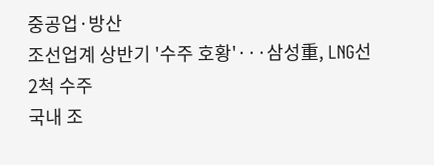중공업·방산
조선업계 상반기 '수주 호황'···삼성重, LNG선 2척 수주
국내 조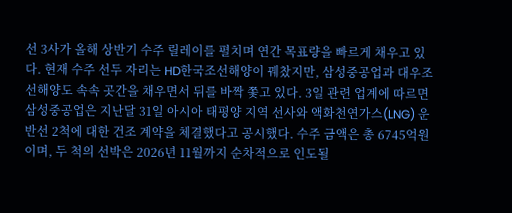선 3사가 올해 상반기 수주 릴레이를 펼치며 연간 목표량을 빠르게 채우고 있다. 현재 수주 선두 자리는 HD한국조선해양이 꿰찼지만, 삼성중공업과 대우조선해양도 속속 곳간을 채우면서 뒤를 바짝 쫓고 있다. 3일 관련 업계에 따르면 삼성중공업은 지난달 31일 아시아 태평양 지역 선사와 액화천연가스(LNG) 운반선 2척에 대한 건조 계약을 체결했다고 공시했다. 수주 금액은 총 6745억원이며, 두 척의 선박은 2026년 11월까지 순차적으로 인도될